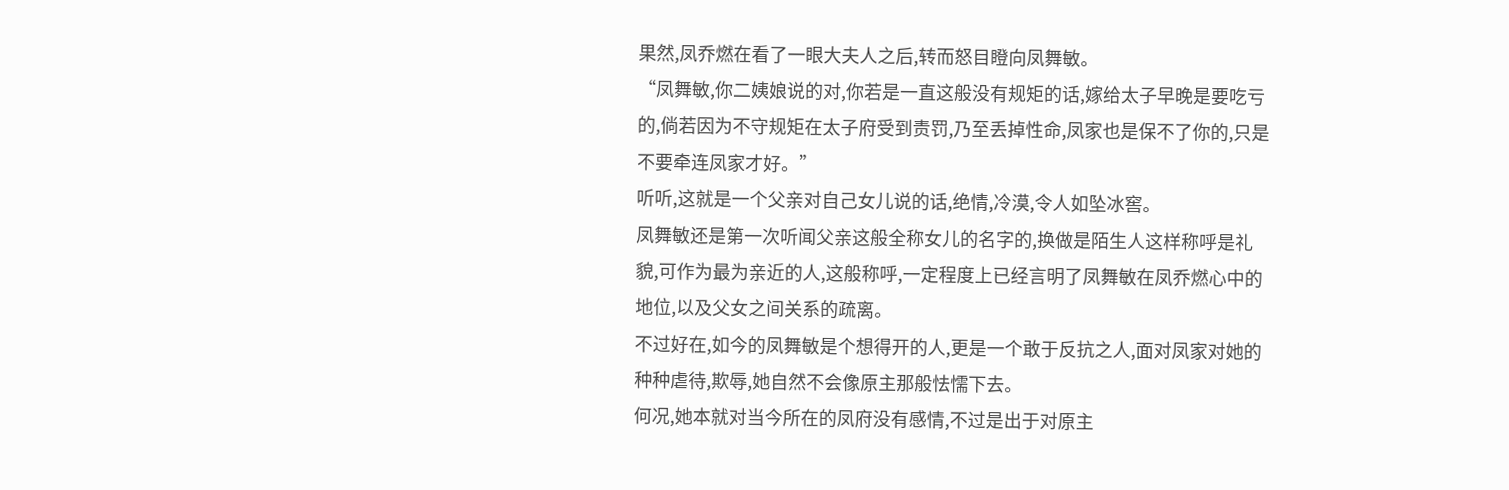果然,凤乔燃在看了一眼大夫人之后,转而怒目瞪向凤舞敏。
“凤舞敏,你二姨娘说的对,你若是一直这般没有规矩的话,嫁给太子早晚是要吃亏的,倘若因为不守规矩在太子府受到责罚,乃至丢掉性命,凤家也是保不了你的,只是不要牵连凤家才好。”
听听,这就是一个父亲对自己女儿说的话,绝情,冷漠,令人如坠冰窖。
凤舞敏还是第一次听闻父亲这般全称女儿的名字的,换做是陌生人这样称呼是礼貌,可作为最为亲近的人,这般称呼,一定程度上已经言明了凤舞敏在凤乔燃心中的地位,以及父女之间关系的疏离。
不过好在,如今的凤舞敏是个想得开的人,更是一个敢于反抗之人,面对凤家对她的种种虐待,欺辱,她自然不会像原主那般怯懦下去。
何况,她本就对当今所在的凤府没有感情,不过是出于对原主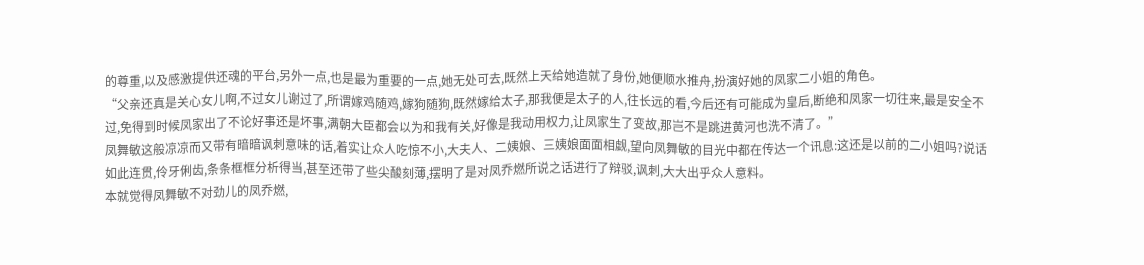的尊重,以及感激提供还魂的平台,另外一点,也是最为重要的一点,她无处可去,既然上天给她造就了身份,她便顺水推舟,扮演好她的凤家二小姐的角色。
“父亲还真是关心女儿啊,不过女儿谢过了,所谓嫁鸡随鸡,嫁狗随狗,既然嫁给太子,那我便是太子的人,往长远的看,今后还有可能成为皇后,断绝和凤家一切往来,最是安全不过,免得到时候凤家出了不论好事还是坏事,满朝大臣都会以为和我有关,好像是我动用权力,让凤家生了变故,那岂不是跳进黄河也洗不清了。”
凤舞敏这般凉凉而又带有暗暗讽刺意味的话,着实让众人吃惊不小,大夫人、二姨娘、三姨娘面面相觑,望向凤舞敏的目光中都在传达一个讯息:这还是以前的二小姐吗?说话如此连贯,伶牙俐齿,条条框框分析得当,甚至还带了些尖酸刻薄,摆明了是对凤乔燃所说之话进行了辩驳,讽刺,大大出乎众人意料。
本就觉得凤舞敏不对劲儿的凤乔燃,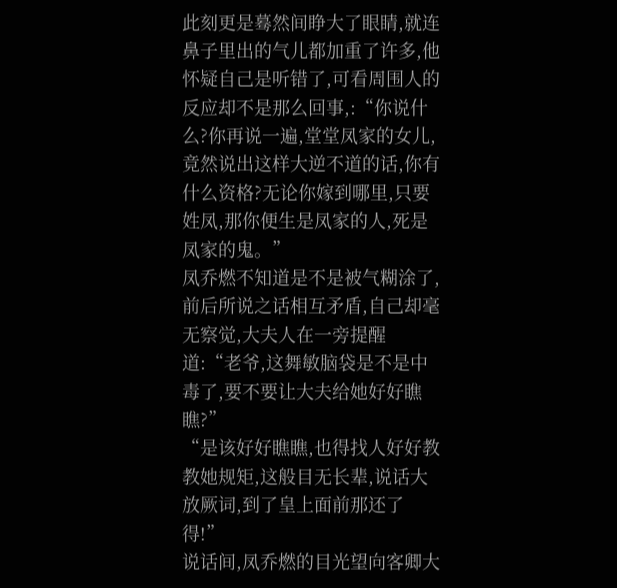此刻更是蓦然间睁大了眼睛,就连鼻子里出的气儿都加重了许多,他怀疑自己是听错了,可看周围人的反应却不是那么回事,:“你说什么?你再说一遍,堂堂凤家的女儿,竟然说出这样大逆不道的话,你有什么资格?无论你嫁到哪里,只要姓凤,那你便生是凤家的人,死是凤家的鬼。”
凤乔燃不知道是不是被气糊涂了,前后所说之话相互矛盾,自己却毫无察觉,大夫人在一旁提醒道:“老爷,这舞敏脑袋是不是中毒了,要不要让大夫给她好好瞧瞧?”
“是该好好瞧瞧,也得找人好好教教她规矩,这般目无长辈,说话大放厥词,到了皇上面前那还了得!”
说话间,凤乔燃的目光望向客卿大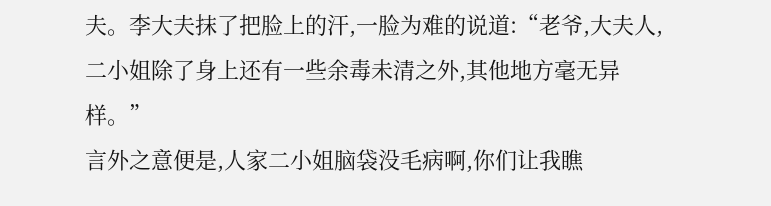夫。李大夫抹了把脸上的汗,一脸为难的说道:“老爷,大夫人,二小姐除了身上还有一些余毒未清之外,其他地方毫无异样。”
言外之意便是,人家二小姐脑袋没毛病啊,你们让我瞧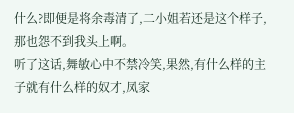什么?即便是将余毒清了,二小姐若还是这个样子,那也怨不到我头上啊。
听了这话,舞敏心中不禁冷笑,果然,有什么样的主子就有什么样的奴才,凤家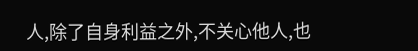人,除了自身利益之外,不关心他人,也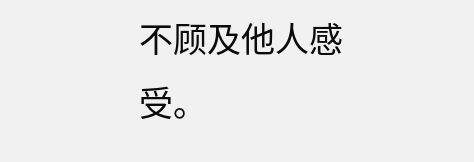不顾及他人感受。